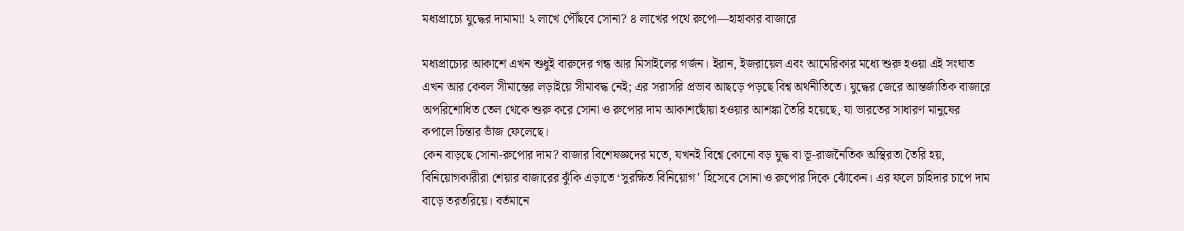মধ্যপ্রাচ্যে যুদ্ধের দামামা! ২ লাখে পৌঁছবে সোনা? ৪ লাখের পথে রুপো—হাহাকার বাজারে

মধ্যপ্রাচ্যের আকাশে এখন শুধুই বারুদের গন্ধ আর মিসাইলের গর্জন। ইরান, ইজরায়েল এবং আমেরিকার মধ্যে শুরু হওয়া এই সংঘাত এখন আর কেবল সীমান্তের লড়াইয়ে সীমাবদ্ধ নেই; এর সরাসরি প্রভাব আছড়ে পড়ছে বিশ্ব অর্থনীতিতে। যুদ্ধের জেরে আন্তর্জাতিক বাজারে অপরিশোধিত তেল থেকে শুরু করে সোনা ও রুপোর দাম আকাশছোঁয়া হওয়ার আশঙ্কা তৈরি হয়েছে, যা ভারতের সাধারণ মানুষের কপালে চিন্তার ভাঁজ ফেলেছে।
কেন বাড়ছে সোনা-রুপোর দাম? বাজার বিশেষজ্ঞদের মতে, যখনই বিশ্বে কোনো বড় যুদ্ধ বা ভূ-রাজনৈতিক অস্থিরতা তৈরি হয়, বিনিয়োগকারীরা শেয়ার বাজারের ঝুঁকি এড়াতে ‘সুরক্ষিত বিনিয়োগ’ হিসেবে সোনা ও রুপোর দিকে ঝোঁকেন। এর ফলে চাহিদার চাপে দাম বাড়ে তরতরিয়ে। বর্তমানে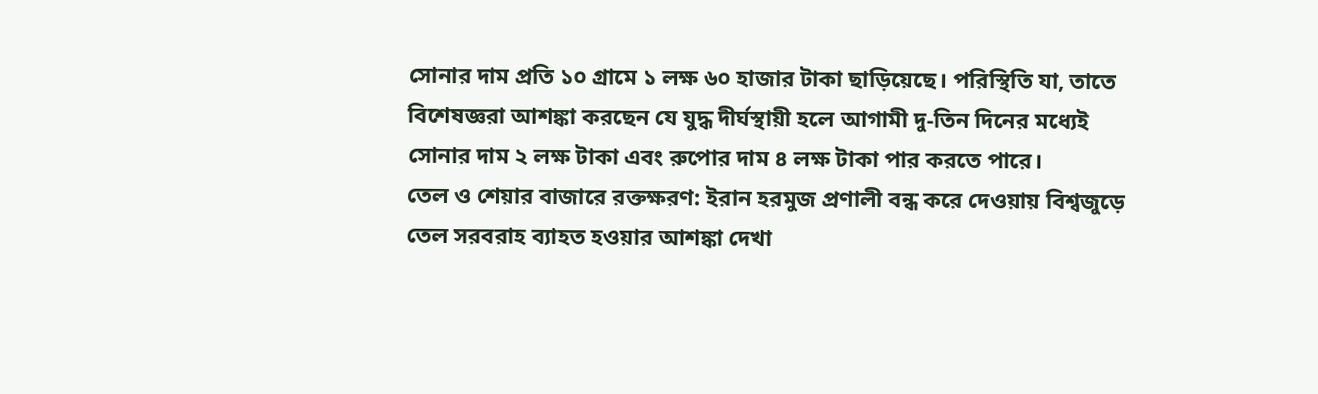সোনার দাম প্রতি ১০ গ্রামে ১ লক্ষ ৬০ হাজার টাকা ছাড়িয়েছে। পরিস্থিতি যা, তাতে বিশেষজ্ঞরা আশঙ্কা করছেন যে যুদ্ধ দীর্ঘস্থায়ী হলে আগামী দু-তিন দিনের মধ্যেই সোনার দাম ২ লক্ষ টাকা এবং রুপোর দাম ৪ লক্ষ টাকা পার করতে পারে।
তেল ও শেয়ার বাজারে রক্তক্ষরণ: ইরান হরমুজ প্রণালী বন্ধ করে দেওয়ায় বিশ্বজুড়ে তেল সরবরাহ ব্যাহত হওয়ার আশঙ্কা দেখা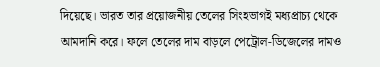দিয়েছে। ভারত তার প্রয়োজনীয় তেলের সিংহভাগই মধ্যপ্রাচ্য থেকে আমদানি করে। ফলে তেলের দাম বাড়লে পেট্রোল-ডিজেলের দামও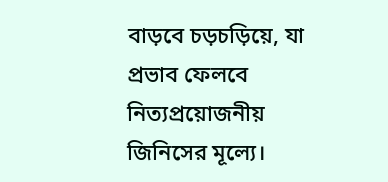বাড়বে চড়চড়িয়ে, যা প্রভাব ফেলবে নিত্যপ্রয়োজনীয় জিনিসের মূল্যে।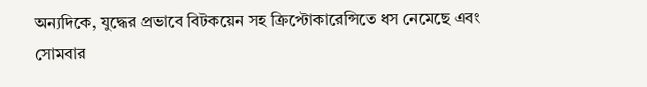অন্যদিকে, যুদ্ধের প্রভাবে বিটকয়েন সহ ক্রিপ্টোকারেন্সিতে ধস নেমেছে এবং সোমবার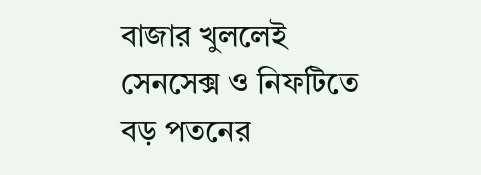বাজার খুললেই সেনসেক্স ও নিফটিতে বড় পতনের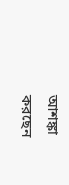আশঙ্কা করছেন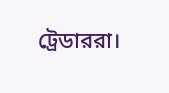ট্রেডাররা।